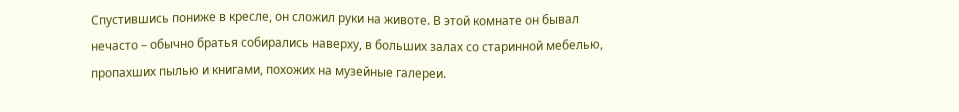Спустившись пониже в кресле, он сложил руки на животе. В этой комнате он бывал нечасто – обычно братья собирались наверху, в больших залах со старинной мебелью, пропахших пылью и книгами, похожих на музейные галереи.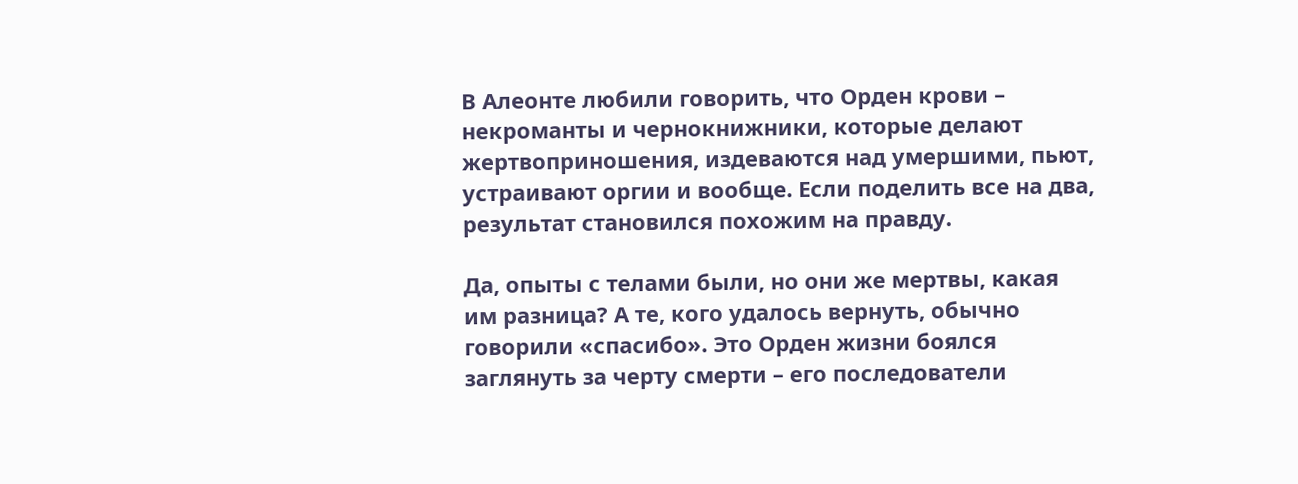В Алеонте любили говорить, что Орден крови – некроманты и чернокнижники, которые делают жертвоприношения, издеваются над умершими, пьют, устраивают оргии и вообще. Если поделить все на два, результат становился похожим на правду.

Да, опыты с телами были, но они же мертвы, какая им разница? А те, кого удалось вернуть, обычно говорили «спасибо». Это Орден жизни боялся заглянуть за черту смерти – его последователи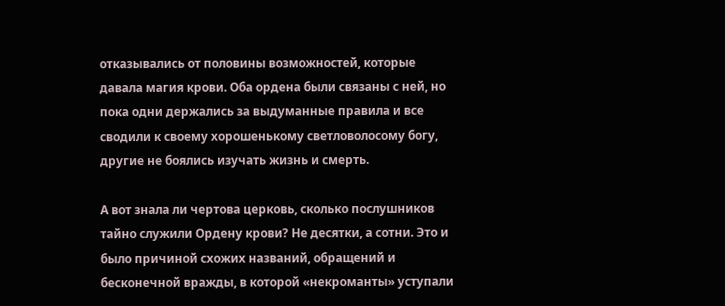отказывались от половины возможностей, которые давала магия крови. Оба ордена были связаны с ней, но пока одни держались за выдуманные правила и все сводили к своему хорошенькому светловолосому богу, другие не боялись изучать жизнь и смерть.

А вот знала ли чертова церковь, сколько послушников тайно служили Ордену крови? Не десятки, а сотни. Это и было причиной схожих названий, обращений и бесконечной вражды, в которой «некроманты» уступали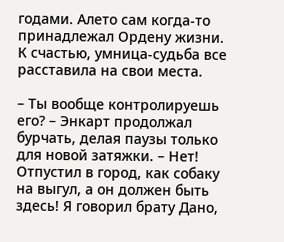годами. Алето сам когда-то принадлежал Ордену жизни. К счастью, умница-судьба все расставила на свои места.

– Ты вообще контролируешь его? – Энкарт продолжал бурчать, делая паузы только для новой затяжки. – Нет! Отпустил в город, как собаку на выгул, а он должен быть здесь! Я говорил брату Дано,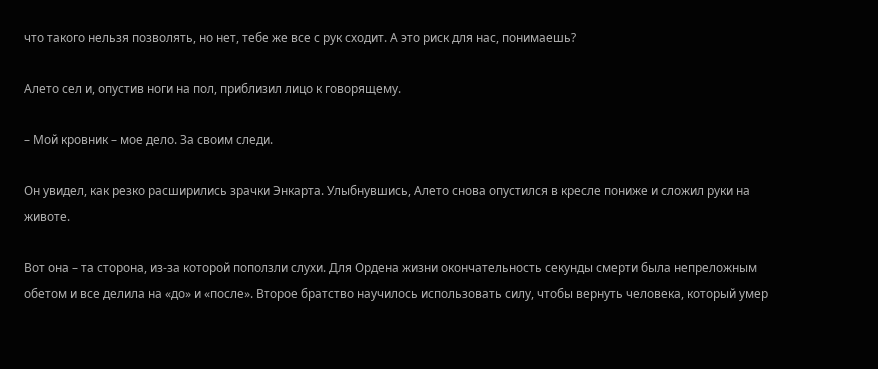что такого нельзя позволять, но нет, тебе же все с рук сходит. А это риск для нас, понимаешь?

Алето сел и, опустив ноги на пол, приблизил лицо к говорящему.

– Мой кровник – мое дело. За своим следи.

Он увидел, как резко расширились зрачки Энкарта. Улыбнувшись, Алето снова опустился в кресле пониже и сложил руки на животе.

Вот она – та сторона, из-за которой поползли слухи. Для Ордена жизни окончательность секунды смерти была непреложным обетом и все делила на «до» и «после». Второе братство научилось использовать силу, чтобы вернуть человека, который умер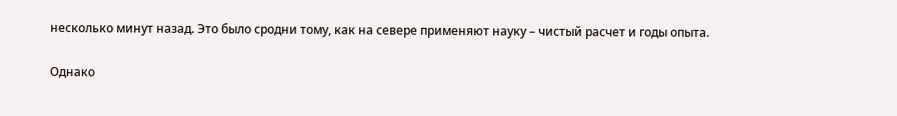несколько минут назад. Это было сродни тому, как на севере применяют науку – чистый расчет и годы опыта.

Однако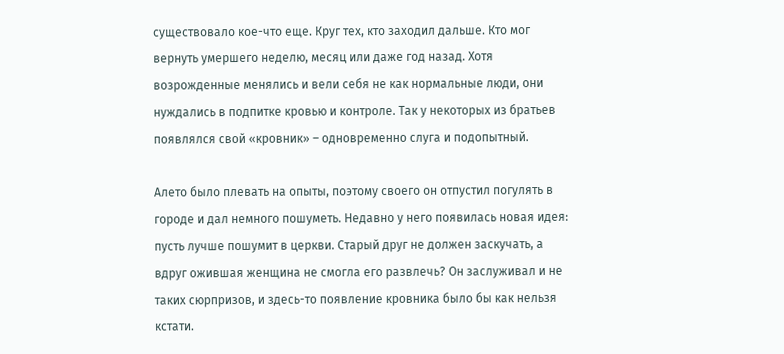существовало кое-что еще. Круг тех, кто заходил дальше. Кто мог вернуть умершего неделю, месяц или даже год назад. Хотя возрожденные менялись и вели себя не как нормальные люди, они нуждались в подпитке кровью и контроле. Так у некоторых из братьев появлялся свой «кровник» – одновременно слуга и подопытный.

Алето было плевать на опыты, поэтому своего он отпустил погулять в городе и дал немного пошуметь. Недавно у него появилась новая идея: пусть лучше пошумит в церкви. Старый друг не должен заскучать, а вдруг ожившая женщина не смогла его развлечь? Он заслуживал и не таких сюрпризов, и здесь-то появление кровника было бы как нельзя кстати.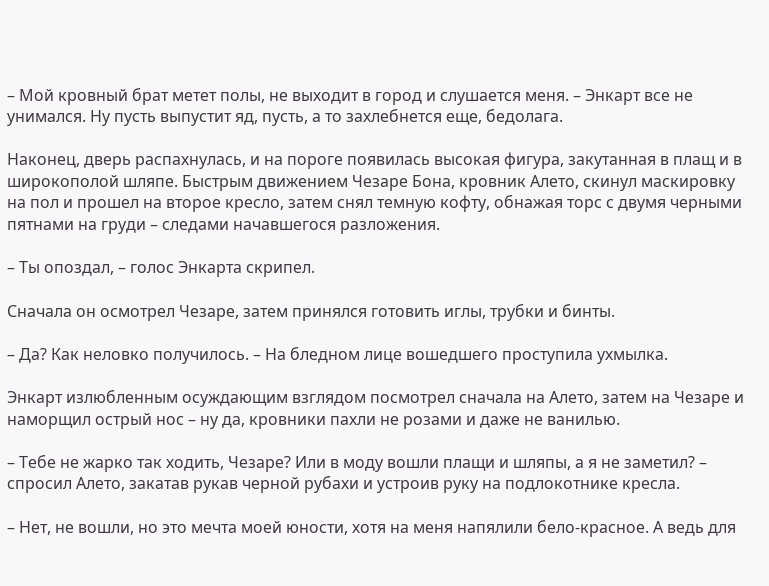– Мой кровный брат метет полы, не выходит в город и слушается меня. – Энкарт все не унимался. Ну пусть выпустит яд, пусть, а то захлебнется еще, бедолага.

Наконец, дверь распахнулась, и на пороге появилась высокая фигура, закутанная в плащ и в широкополой шляпе. Быстрым движением Чезаре Бона, кровник Алето, скинул маскировку на пол и прошел на второе кресло, затем снял темную кофту, обнажая торс с двумя черными пятнами на груди – следами начавшегося разложения.

– Ты опоздал, – голос Энкарта скрипел.

Сначала он осмотрел Чезаре, затем принялся готовить иглы, трубки и бинты.

– Да? Как неловко получилось. – На бледном лице вошедшего проступила ухмылка.

Энкарт излюбленным осуждающим взглядом посмотрел сначала на Алето, затем на Чезаре и наморщил острый нос – ну да, кровники пахли не розами и даже не ванилью.

– Тебе не жарко так ходить, Чезаре? Или в моду вошли плащи и шляпы, а я не заметил? – спросил Алето, закатав рукав черной рубахи и устроив руку на подлокотнике кресла.

– Нет, не вошли, но это мечта моей юности, хотя на меня напялили бело-красное. А ведь для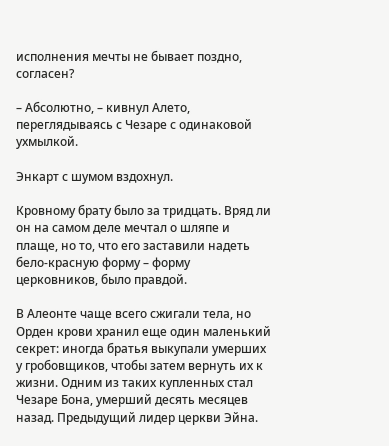исполнения мечты не бывает поздно, согласен?

– Абсолютно, – кивнул Алето, переглядываясь с Чезаре с одинаковой ухмылкой.

Энкарт с шумом вздохнул.

Кровному брату было за тридцать. Вряд ли он на самом деле мечтал о шляпе и плаще, но то, что его заставили надеть бело-красную форму – форму церковников, было правдой.

В Алеонте чаще всего сжигали тела, но Орден крови хранил еще один маленький секрет: иногда братья выкупали умерших у гробовщиков, чтобы затем вернуть их к жизни. Одним из таких купленных стал Чезаре Бона, умерший десять месяцев назад. Предыдущий лидер церкви Эйна.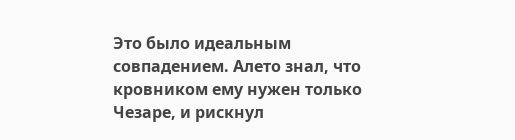Это было идеальным совпадением. Алето знал, что кровником ему нужен только Чезаре, и рискнул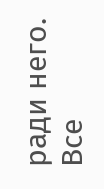ради него. Все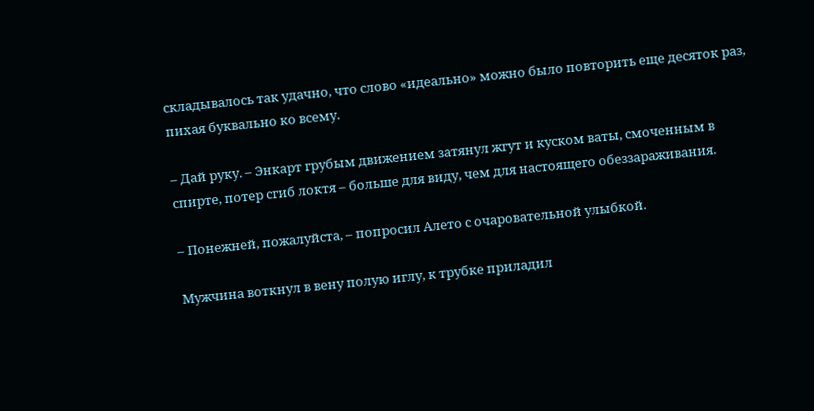складывалось так удачно, что слово «идеально» можно было повторить еще десяток раз, пихая буквально ко всему.

– Дай руку. – Энкарт грубым движением затянул жгут и куском ваты, смоченным в спирте, потер сгиб локтя – больше для виду, чем для настоящего обеззараживания.

– Понежней, пожалуйста, – попросил Алето с очаровательной улыбкой.

Мужчина воткнул в вену полую иглу, к трубке приладил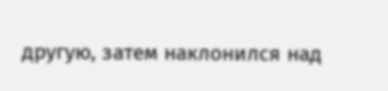другую, затем наклонился над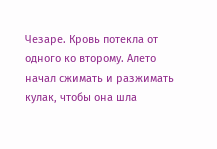Чезаре. Кровь потекла от одного ко второму. Алето начал сжимать и разжимать кулак, чтобы она шла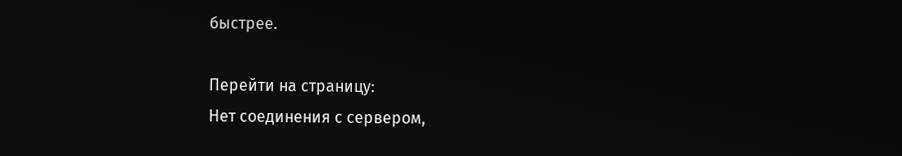быстрее.

Перейти на страницу:
Нет соединения с сервером,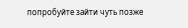попробуйте зайти чуть позже